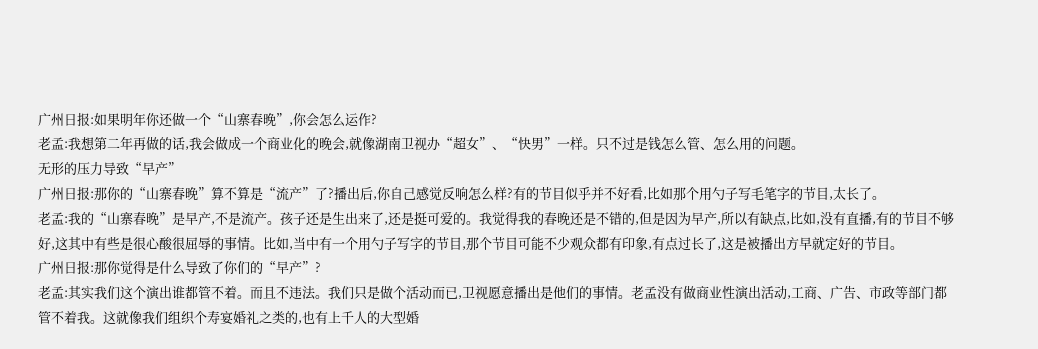广州日报:如果明年你还做一个“山寨春晚”,你会怎么运作?
老孟:我想第二年再做的话,我会做成一个商业化的晚会,就像湖南卫视办“超女”、“快男”一样。只不过是钱怎么管、怎么用的问题。
无形的压力导致“早产”
广州日报:那你的“山寨春晚”算不算是“流产”了?播出后,你自己感觉反响怎么样?有的节目似乎并不好看,比如那个用勺子写毛笔字的节目,太长了。
老孟:我的“山寨春晚”是早产,不是流产。孩子还是生出来了,还是挺可爱的。我觉得我的春晚还是不错的,但是因为早产,所以有缺点,比如,没有直播,有的节目不够好,这其中有些是很心酸很屈辱的事情。比如,当中有一个用勺子写字的节目,那个节目可能不少观众都有印象,有点过长了,这是被播出方早就定好的节目。
广州日报:那你觉得是什么导致了你们的“早产”?
老孟:其实我们这个演出谁都管不着。而且不违法。我们只是做个活动而已,卫视愿意播出是他们的事情。老孟没有做商业性演出活动,工商、广告、市政等部门都管不着我。这就像我们组织个寿宴婚礼之类的,也有上千人的大型婚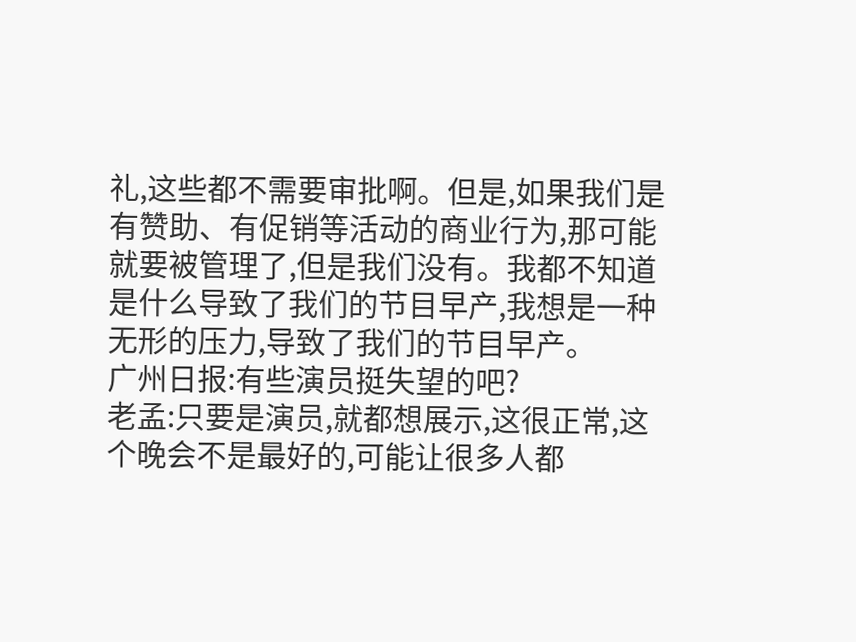礼,这些都不需要审批啊。但是,如果我们是有赞助、有促销等活动的商业行为,那可能就要被管理了,但是我们没有。我都不知道是什么导致了我们的节目早产,我想是一种无形的压力,导致了我们的节目早产。
广州日报:有些演员挺失望的吧?
老孟:只要是演员,就都想展示,这很正常,这个晚会不是最好的,可能让很多人都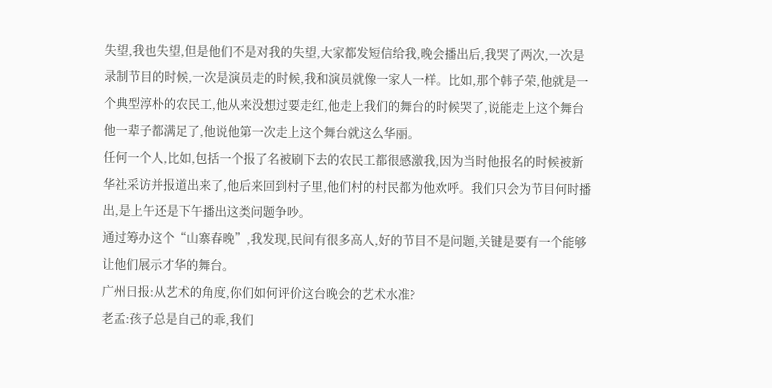失望,我也失望,但是他们不是对我的失望,大家都发短信给我,晚会播出后,我哭了两次,一次是录制节目的时候,一次是演员走的时候,我和演员就像一家人一样。比如,那个韩子荣,他就是一个典型淳朴的农民工,他从来没想过要走红,他走上我们的舞台的时候哭了,说能走上这个舞台他一辈子都满足了,他说他第一次走上这个舞台就这么华丽。
任何一个人,比如,包括一个报了名被刷下去的农民工都很感激我,因为当时他报名的时候被新华社采访并报道出来了,他后来回到村子里,他们村的村民都为他欢呼。我们只会为节目何时播出,是上午还是下午播出这类问题争吵。
通过筹办这个“山寨春晚”,我发现,民间有很多高人,好的节目不是问题,关键是要有一个能够让他们展示才华的舞台。
广州日报:从艺术的角度,你们如何评价这台晚会的艺术水准?
老孟:孩子总是自己的乖,我们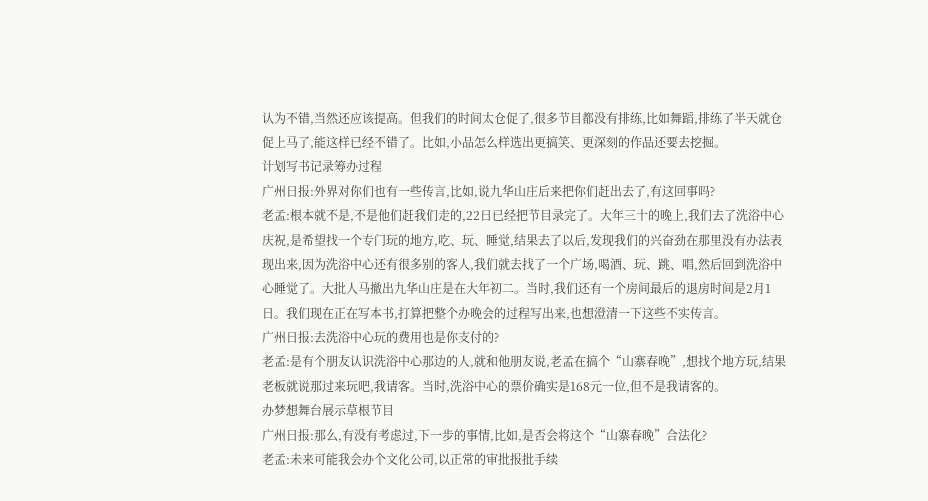认为不错,当然还应该提高。但我们的时间太仓促了,很多节目都没有排练,比如舞蹈,排练了半天就仓促上马了,能这样已经不错了。比如,小品怎么样选出更搞笑、更深刻的作品还要去挖掘。
计划写书记录筹办过程
广州日报:外界对你们也有一些传言,比如,说九华山庄后来把你们赶出去了,有这回事吗?
老孟:根本就不是,不是他们赶我们走的,22日已经把节目录完了。大年三十的晚上,我们去了洗浴中心庆祝,是希望找一个专门玩的地方,吃、玩、睡觉,结果去了以后,发现我们的兴奋劲在那里没有办法表现出来,因为洗浴中心还有很多别的客人,我们就去找了一个广场,喝酒、玩、跳、唱,然后回到洗浴中心睡觉了。大批人马撤出九华山庄是在大年初二。当时,我们还有一个房间最后的退房时间是2月1日。我们现在正在写本书,打算把整个办晚会的过程写出来,也想澄清一下这些不实传言。
广州日报:去洗浴中心玩的费用也是你支付的?
老孟:是有个朋友认识洗浴中心那边的人,就和他朋友说,老孟在搞个“山寨春晚”,想找个地方玩,结果老板就说那过来玩吧,我请客。当时,洗浴中心的票价确实是168元一位,但不是我请客的。
办梦想舞台展示草根节目
广州日报:那么,有没有考虑过,下一步的事情,比如,是否会将这个“山寨春晚”合法化?
老孟:未来可能我会办个文化公司,以正常的审批报批手续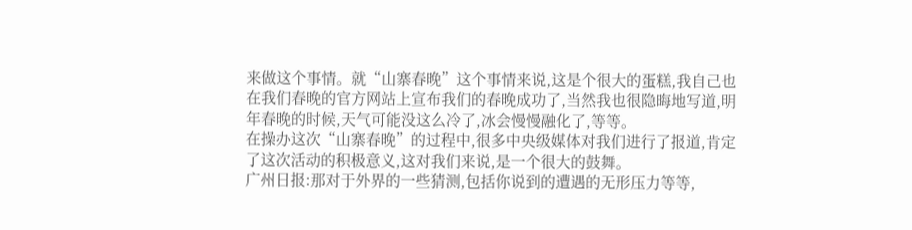来做这个事情。就“山寨春晚”这个事情来说,这是个很大的蛋糕,我自己也在我们春晚的官方网站上宣布我们的春晚成功了,当然我也很隐晦地写道,明年春晚的时候,天气可能没这么冷了,冰会慢慢融化了,等等。
在操办这次“山寨春晚”的过程中,很多中央级媒体对我们进行了报道,肯定了这次活动的积极意义,这对我们来说,是一个很大的鼓舞。
广州日报:那对于外界的一些猜测,包括你说到的遭遇的无形压力等等,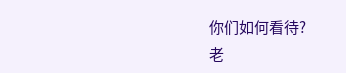你们如何看待?
老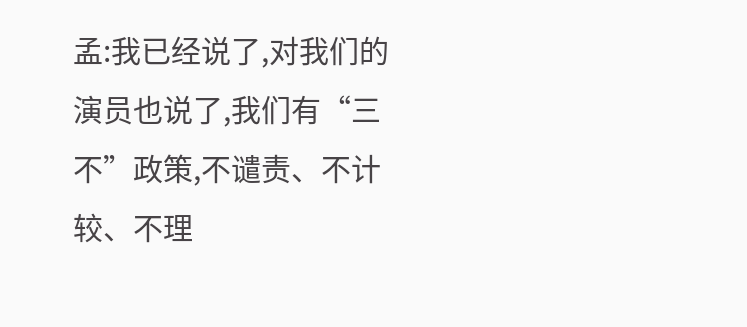孟:我已经说了,对我们的演员也说了,我们有“三不”政策,不谴责、不计较、不理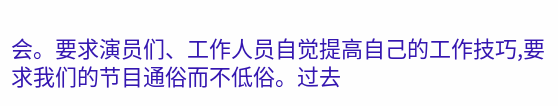会。要求演员们、工作人员自觉提高自己的工作技巧,要求我们的节目通俗而不低俗。过去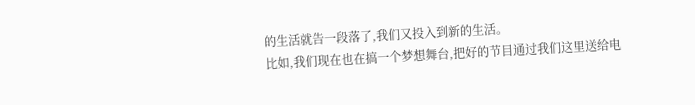的生活就告一段落了,我们又投入到新的生活。
比如,我们现在也在搞一个梦想舞台,把好的节目通过我们这里送给电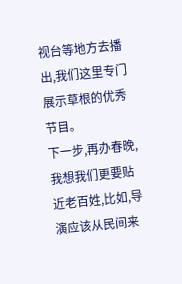视台等地方去播出,我们这里专门展示草根的优秀节目。
下一步,再办春晚,我想我们更要贴近老百姓,比如,导演应该从民间来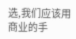选,我们应该用商业的手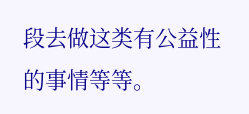段去做这类有公益性的事情等等。